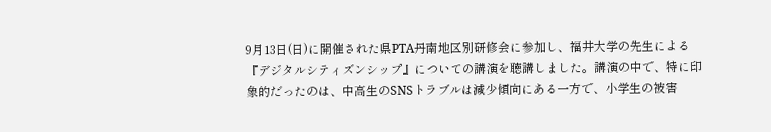9月13日(日)に開催された県PTA丹南地区別研修会に参加し、福井大学の先生による『デジタルシティズンシップ』についての講演を聴講しました。講演の中で、特に印象的だったのは、中高生のSNSトラブルは減少傾向にある一方で、小学生の被害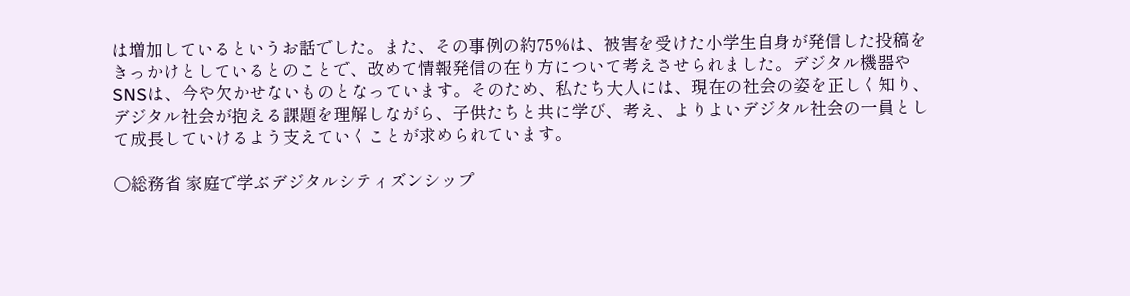は増加しているというお話でした。また、その事例の約75%は、被害を受けた小学生自身が発信した投稿をきっかけとしているとのことで、改めて情報発信の在り方について考えさせられました。デジタル機器やSNSは、今や欠かせないものとなっています。そのため、私たち大人には、現在の社会の姿を正しく知り、デジタル社会が抱える課題を理解しながら、子供たちと共に学び、考え、よりよいデジタル社会の一員として成長していけるよう支えていくことが求められています。

〇総務省 家庭で学ぶデジタルシティズンシップ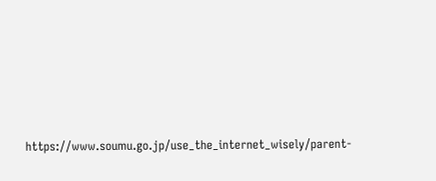https://www.soumu.go.jp/use_the_internet_wisely/parent-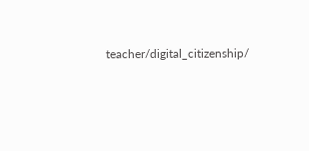teacher/digital_citizenship/